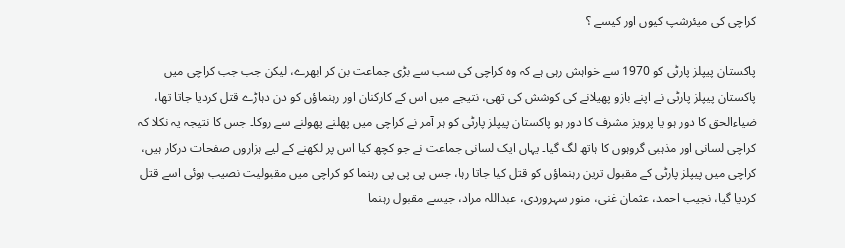کراچی کی میئرشپ کیوں اور کیسے ؟

پاکستان پیپلز پارٹی کو 1970 سے خواہش رہی ہے کہ وہ کراچی کی سب سے بڑی جماعت بن کر ابھرے، لیکن جب جب کراچی میں پاکستان پیپلز پارٹی نے اپنے بازو پھیلانے کی کوشش کی تھی، نتیجے میں اس کے کارکنان اور رہنماؤں کو دن دہاڑے قتل کردیا جاتا تھا، ضیاءالحق کا دور ہو یا پرویز مشرف کا دور ہو پاکستان پیپلز پارٹی کو ہر آمر نے کراچی میں پھلنے پھولنے سے روکا۔ جس کا نتیجہ یہ نکلا کہ کراچی لسانی اور مذہبی گروہوں کا ہاتھ لگ گیا۔ یہاں ایک لسانی جماعت نے جو کچھ کیا اس پر لکھنے کے لیے ہزاروں صفحات درکار ہیں، کراچی میں پیپلز پارٹی کے مقبول ترین رہنماؤں کو قتل کیا جاتا رہا، جس پی پی پی رہنما کو کراچی میں مقبولیت نصیب ہوئی اسے قتل کردیا گیا، نجیب احمد، عثمان غنی، منور سہروردی، عبداللہ مراد، جیسے مقبول رہنما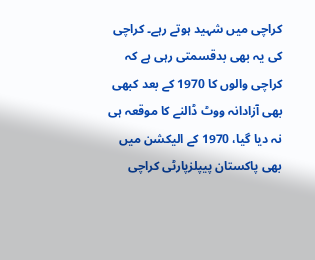کراچی میں شہید ہوتے رہے۔ کراچی کی یہ بھی بدقسمتی رہی ہے کہ کراچی والوں کا 1970 کے بعد کبھی بھی آزادانہ ووٹ ڈالنے کا موقعہ ہی نہ دیا گیا، 1970 کے الیکشن میں بھی پاکستان پیپلزپارٹی کراچی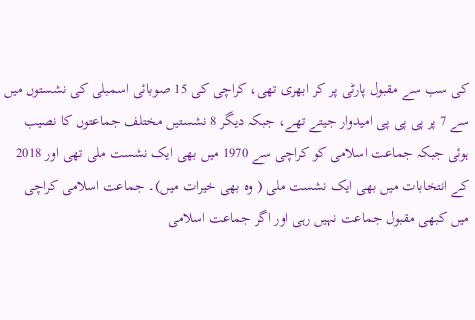کی سب سے مقبول پارٹی پر کر ابھری تھی، کراچی کی 15 صوبائی اسمبلی کی نشستوں میں سے 7 پر پی پی پی امیدوار جیتے تھے، جبکہ دیگر 8 نشستیں مختلف جماعتوں کا نصیب ہوئی جبکہ جماعت اسلامی کو کراچی سے 1970 میں بھی ایک نشست ملی تھی اور 2018 کے انتخابات میں بھی ایک نشست ملی ( وہ بھی خیرات میں)۔ جماعت اسلامی کراچی میں کبھی مقبول جماعت نہیں رہی اور اگر جماعت اسلامی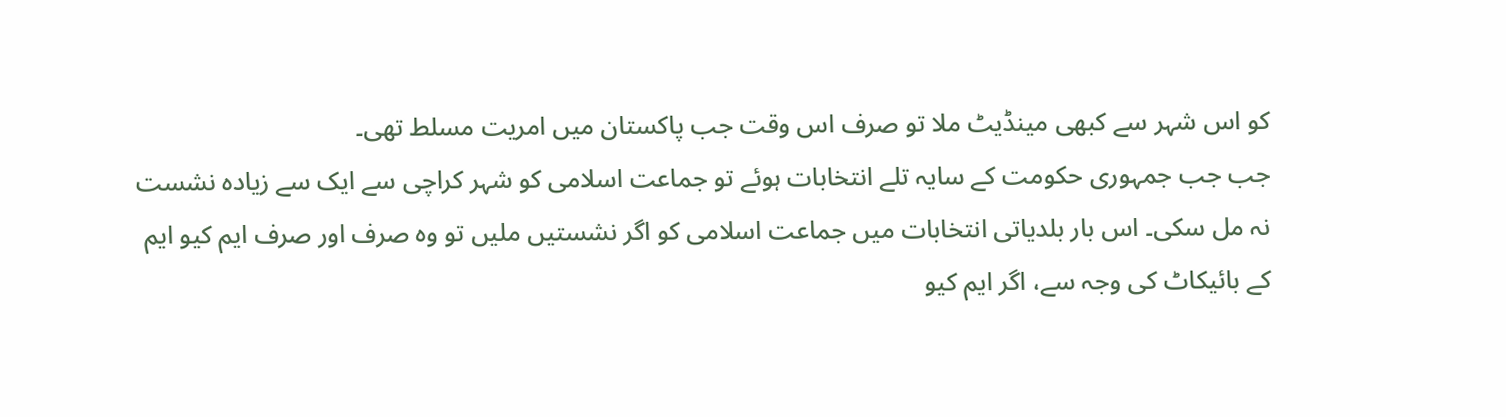کو اس شہر سے کبھی مینڈیٹ ملا تو صرف اس وقت جب پاکستان میں امریت مسلط تھی۔
جب جب جمہوری حکومت کے سایہ تلے انتخابات ہوئے تو جماعت اسلامی کو شہر کراچی سے ایک سے زیادہ نشست نہ مل سکی۔ اس بار بلدیاتی انتخابات میں جماعت اسلامی کو اگر نشستیں ملیں تو وہ صرف اور صرف ایم کیو ایم کے بائیکاٹ کی وجہ سے، اگر ایم کیو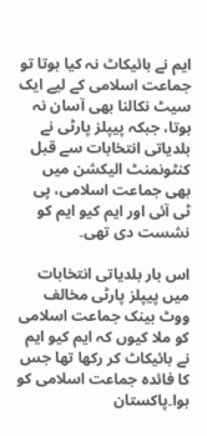ایم نے بائیکاٹ نہ کیا ہوتا تو جماعت اسلامی کے لیے ایک سیٹ نکالنا بھی آسان نہ ہوتا، جبکہ پیپلز پارٹی نے بلدیاتی انتخابات سے قبل کنٹونمنٹ الیکشن میں بھی جماعت اسلامی، پی ٹی آئی اور ایم کیو ایم کو نشست دی تھی۔

اس بار بلدیاتی انتخابات میں پیپلز پارٹی مخالف ووٹ بینک جماعت اسلامی کو ملا کیوں کہ ایم کیو ایم نے بائیکاٹ کر رکھا تھا جس کا فائدہ جماعت اسلامی کو ہوا۔پاکستان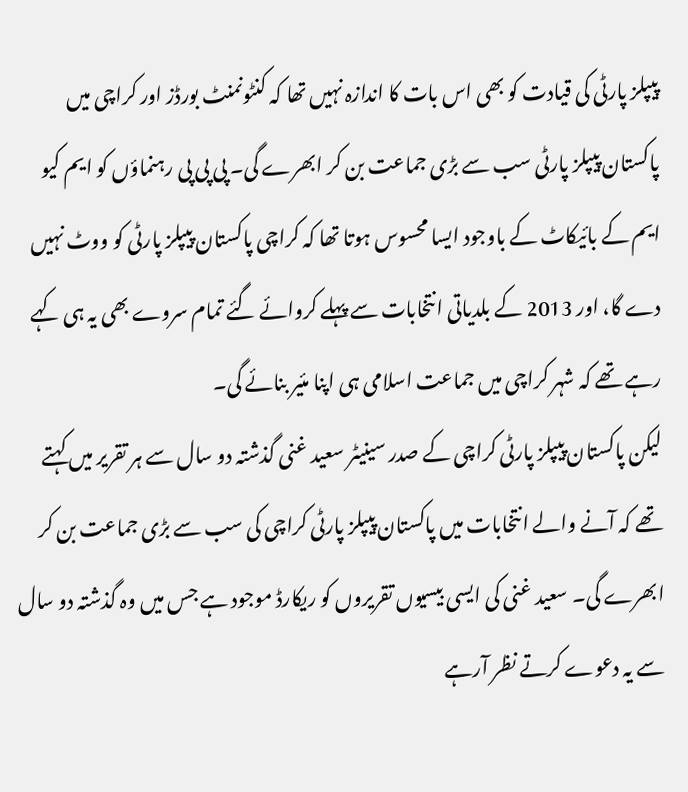پیپلز پارٹی کی قیادت کو بھی اس بات کا اندازہ نہیں تھا کہ کنٹونمنٹ بورڈز اور کراچی میں پاکستان پیپلز پارٹی سب سے بڑی جماعت بن کر ابھرے گی۔ پی پی پی رہنماؤں کو ایم کیو ایم کے بائیکاٹ کے باوجود ایسا محسوس ہوتا تھا کہ کراچی پاکستان پیپلز پارٹی کو ووٹ نہیں دے گا، اور 2013 کے بلدیاتی انتخابات سے پہلے کروائے گئے تمام سروے بھی یہ ہی کہے رہے تھے کہ شہر کراچی میں جماعت اسلامی ہی اپنا مئیر بنائے گی۔
لیکن پاکستان پیپلز پارٹی کراچی کے صدر سینیٹر سعید غنی گذشتہ دو سال سے ہر تقریر میں کہتے تھے کہ آنے والے انتخابات میں پاکستان پیپلز پارٹی کراچی کی سب سے بڑی جماعت بن کر ابھرے گی۔ سعید غنی کی ایسی بیسیوں تقریروں کو ریکارڈ موجود ہے جس میں وہ گذشتہ دو سال سے یہ دعوے کرتے نظر آرہے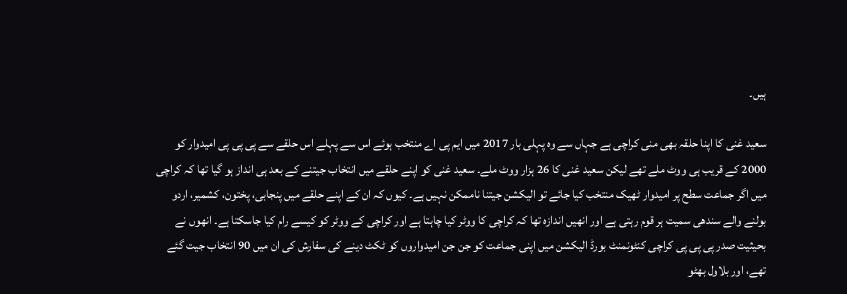ہیں۔

سعید غنی کا اپنا حلقہ بھی منی کراچی ہے جہاں سے وہ پہلی بار 2017 میں ایم پی اے منتخب ہوئے اس سے پہلے اس حلقے سے پی پی پی امیدوار کو 2000 کے قریب ہی ووٹ ملے تھے لیکن سعید غنی کا 26 ہزار ووٹ ملے۔ سعید غنی کو اپنے حلقے میں انتخاب جیتنے کے بعد ہی انداز ہو گیا تھا کہ کراچی میں اگر جماعت سطح پر امیدوار ٹھیک منتخب کیا جائے تو الیکشن جیتنا ناممکن نہیں ہے۔ کیوں کہ ان کے اپنے حلقے میں پنجابی، پختون، کشمیر، اردو بولنے والے سندھی سمیت ہر قوم رہتی ہے اور انھیں اندازہ تھا کہ کراچی کا ووٹر کیا چاہتا ہے اور کراچی کے ووٹر کو کیسے رام کیا جاسکتا ہے۔ انھوں نے بحیثیت صدر پی پی پی کراچی کنٹونمنٹ بورڈ الیکشن میں اپنی جماعت کو جن جن امیدواروں کو ٹکٹ دینے کی سفارش کی ان میں 90 انتخاب جیت گئے تھے، اور بلاول بھٹو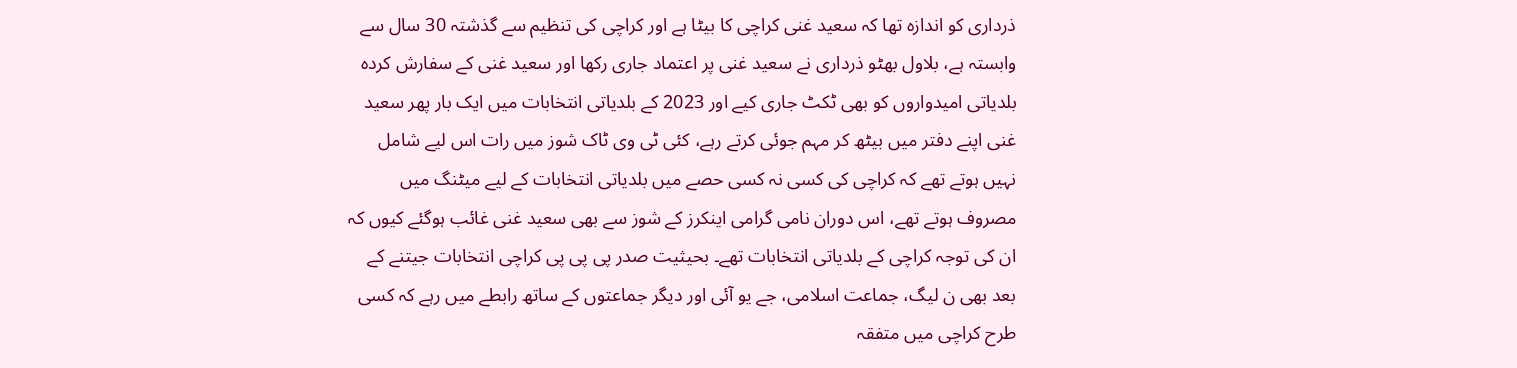ذرداری کو اندازہ تھا کہ سعید غنی کراچی کا بیٹا ہے اور کراچی کی تنظیم سے گذشتہ 30 سال سے وابستہ ہے، بلاول بھٹو ذرداری نے سعید غنی پر اعتماد جاری رکھا اور سعید غنی کے سفارش کردہ بلدیاتی امیدواروں کو بھی ٹکٹ جاری کیے اور 2023 کے بلدیاتی انتخابات میں ایک بار پھر سعید غنی اپنے دفتر میں بیٹھ کر مہم جوئی کرتے رہے، کئی ٹی وی ٹاک شوز میں رات اس لیے شامل نہیں ہوتے تھے کہ کراچی کی کسی نہ کسی حصے میں بلدیاتی انتخابات کے لیے میٹنگ میں مصروف ہوتے تھے، اس دوران نامی گرامی اینکرز کے شوز سے بھی سعید غنی غائب ہوگئے کیوں کہ ان کی توجہ کراچی کے بلدیاتی انتخابات تھے۔ بحیثیت صدر پی پی پی کراچی انتخابات جیتنے کے بعد بھی ن لیگ، جماعت اسلامی، جے یو آئی اور دیگر جماعتوں کے ساتھ رابطے میں رہے کہ کسی طرح کراچی میں متفقہ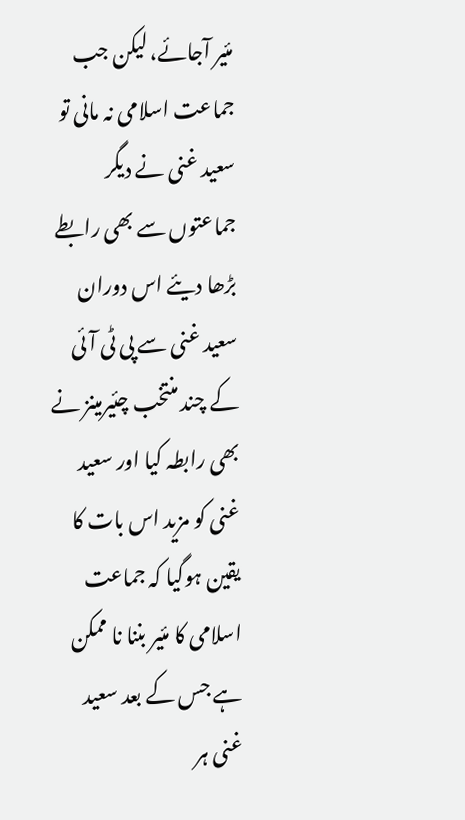مئیر آجائے، لیکن جب جماعت اسلامی نہ مانی تو سعید غنی نے دیگر جماعتوں سے بھی رابطے بڑھا دیئے اس دوران سعید غنی سے پی ٹی آئی کے چند منتخب چئیرمینز نے بھی رابطہ کیا اور سعید غنی کو مزید اس بات کا یقین ہوگیا کہ جماعت اسلامی کا مئیر بننا نا ممکن ہے جس کے بعد سعید غنی ہر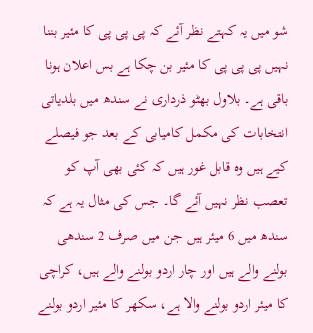شو میں یہ کہتے نظر آئے کہ پی پی پی کا مئیر بننا نہیں پی پی پی کا مئیر بن چکا ہے بس اعلان ہونا باقی ہے۔ بلاول بھٹو ذرداری نے سندھ میں بلدیاتی انتخابات کی مکمل کامیابی کے بعد جو فیصلے کیے ہیں وہ قابل غور ہیں کہ کئی بھی آپ کو تعصب نظر نہیں آئے گا۔ جس کی مثال یہ ہے کہ سندھ میں 6 میئر ہیں جن میں صرف 2 سندھی بولنے والے ہیں اور چار اردو بولنے والے ہیں، کراچی کا میئر اردو بولنے والا ہے، سکھر کا مئیر اردو بولنے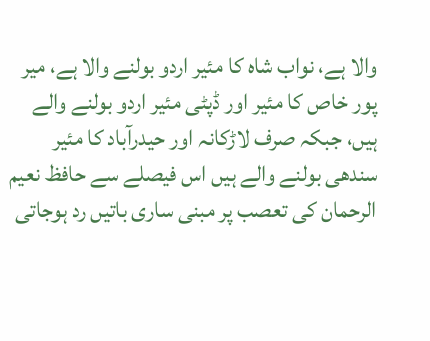والا ہے، نواب شاہ کا مئیر اردو بولنے والا ہے، میر پور خاص کا مئیر اور ڈپٹی مئیر اردو بولنے والے ہیں، جبکہ صرف لاڑکانہ اور حیدرآباد کا مئیر سندھی بولنے والے ہیں اس فیصلے سے حافظ نعیم الرحمان کی تعصب پر مبنی ساری باتیں رد ہوجاتی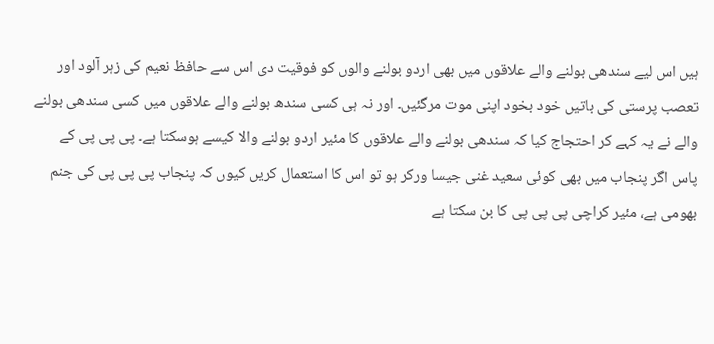ہیں اس لیے سندھی بولنے والے علاقوں میں بھی اردو بولنے والوں کو فوقیت دی اس سے حافظ نعیم کی زہر آلود اور تعصب پرستی کی باتیں خود بخود اپنی موت مرگئیں۔ اور نہ ہی کسی سندھ بولنے والے علاقوں میں کسی سندھی بولنے والے نے یہ کہے کر احتجاج کیا کہ سندھی بولنے والے علاقوں کا مئیر اردو بولنے والا کیسے ہوسکتا ہے۔ پی پی پی کے پاس اگر پنجاب میں بھی کوئی سعید غنی جیسا ورکر ہو تو اس کا استعمال کریں کیوں کہ پنجاب پی پی پی کی جنم بھومی ہے، مئیر کراچی پی پی پی کا بن سکتا ہے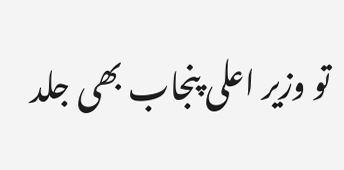تو وزیر اعلی پنجاب بھی جلد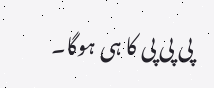پی پی پی کا ہی ہوگا۔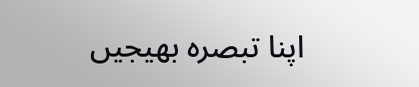اپنا تبصرہ بھیجیں